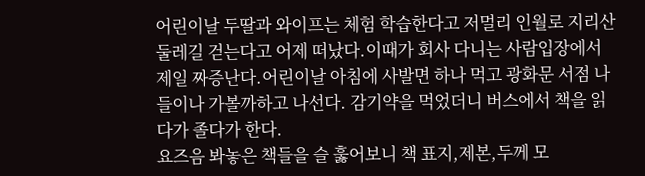어린이날 두딸과 와이프는 체험 학습한다고 저멀리 인월로 지리산둘레길 걷는다고 어제 떠났다.이때가 회사 다니는 사람입장에서 제일 짜증난다.어린이날 아침에 사발면 하나 먹고 광화문 서점 나들이나 가볼까하고 나선다. 감기약을 먹었더니 버스에서 책을 읽다가 졸다가 한다.
요즈음 봐놓은 책들을 슬 훓어보니 책 표지,제본,두께 모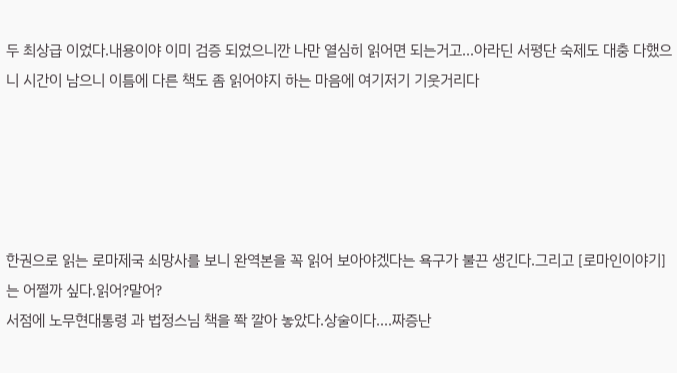두 최상급 이었다.내용이야 이미 검증 되었으니깐 나만 열심히 읽어면 되는거고...아라딘 서평단 숙제도 대충 다했으니 시간이 남으니 이틈에 다른 책도 좀 읽어야지 하는 마음에 여기저기 기웃거리다





한권으로 읽는 로마제국 쇠망사를 보니 완역본을 꼭 읽어 보아야겠다는 욕구가 불끈 생긴다.그리고 [로마인이야기]는 어쩔까 싶다.읽어?말어?
서점에 노무현대통령 과 법정스님 책을 쫙 깔아 놓았다.상술이다....짜증난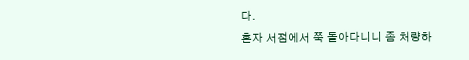다.
혼자 서점에서 쭉 돌아다니니 좀 처량하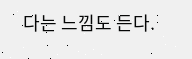다는 느낌도 든다.